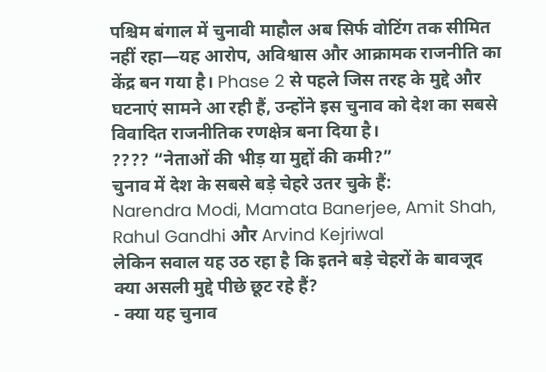पश्चिम बंगाल में चुनावी माहौल अब सिर्फ वोटिंग तक सीमित नहीं रहा—यह आरोप, अविश्वास और आक्रामक राजनीति का केंद्र बन गया है। Phase 2 से पहले जिस तरह के मुद्दे और घटनाएं सामने आ रही हैं, उन्होंने इस चुनाव को देश का सबसे विवादित राजनीतिक रणक्षेत्र बना दिया है।
???? “नेताओं की भीड़ या मुद्दों की कमी?”
चुनाव में देश के सबसे बड़े चेहरे उतर चुके हैं:
Narendra Modi, Mamata Banerjee, Amit Shah, Rahul Gandhi और Arvind Kejriwal
लेकिन सवाल यह उठ रहा है कि इतने बड़े चेहरों के बावजूद क्या असली मुद्दे पीछे छूट रहे हैं?
- क्या यह चुनाव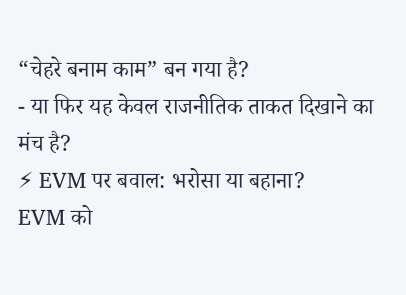“चेहरे बनाम काम” बन गया है?
- या फिर यह केवल राजनीतिक ताकत दिखाने का मंच है?
⚡ EVM पर बवाल: भरोसा या बहाना?
EVM को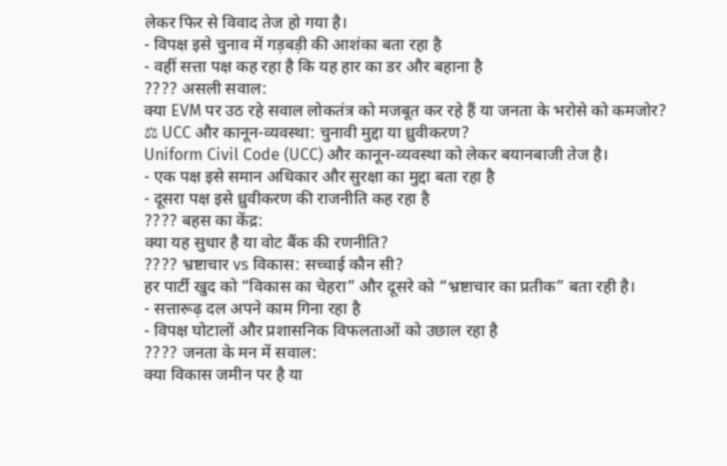लेकर फिर से विवाद तेज हो गया है।
- विपक्ष इसे चुनाव में गड़बड़ी की आशंका बता रहा है
- वहीं सत्ता पक्ष कह रहा है कि यह हार का डर और बहाना है
???? असली सवाल:
क्या EVM पर उठ रहे सवाल लोकतंत्र को मजबूत कर रहे हैं या जनता के भरोसे को कमजोर?
⚖ UCC और कानून-व्यवस्था: चुनावी मुद्दा या ध्रुवीकरण?
Uniform Civil Code (UCC) और कानून-व्यवस्था को लेकर बयानबाजी तेज है।
- एक पक्ष इसे समान अधिकार और सुरक्षा का मुद्दा बता रहा है
- दूसरा पक्ष इसे ध्रुवीकरण की राजनीति कह रहा है
???? बहस का केंद्र:
क्या यह सुधार है या वोट बैंक की रणनीति?
???? भ्रष्टाचार vs विकास: सच्चाई कौन सी?
हर पार्टी खुद को “विकास का चेहरा” और दूसरे को “भ्रष्टाचार का प्रतीक” बता रही है।
- सत्तारूढ़ दल अपने काम गिना रहा है
- विपक्ष घोटालों और प्रशासनिक विफलताओं को उछाल रहा है
???? जनता के मन में सवाल:
क्या विकास जमीन पर है या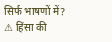सिर्फ भाषणों में?
⚠ हिंसा की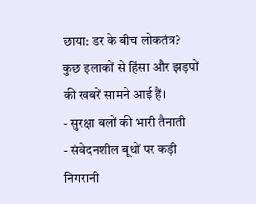छाया: डर के बीच लोकतंत्र?
कुछ इलाकों से हिंसा और झड़पों की खबरें सामने आई हैं।
- सुरक्षा बलों की भारी तैनाती
- संवेदनशील बूथों पर कड़ी निगरानी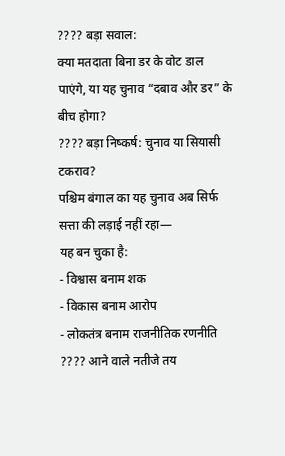???? बड़ा सवाल:
क्या मतदाता बिना डर के वोट डाल पाएंगे, या यह चुनाव “दबाव और डर” के बीच होगा?
???? बड़ा निष्कर्ष: चुनाव या सियासी टकराव?
पश्चिम बंगाल का यह चुनाव अब सिर्फ सत्ता की लड़ाई नहीं रहा—
यह बन चुका है:
- विश्वास बनाम शक
- विकास बनाम आरोप
- लोकतंत्र बनाम राजनीतिक रणनीति
???? आने वाले नतीजे तय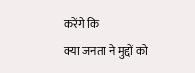करेंगे कि
क्या जनता ने मुद्दों को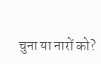चुना या नारों को?